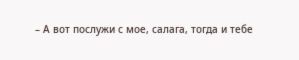– А вот послужи с мое, салага, тогда и тебе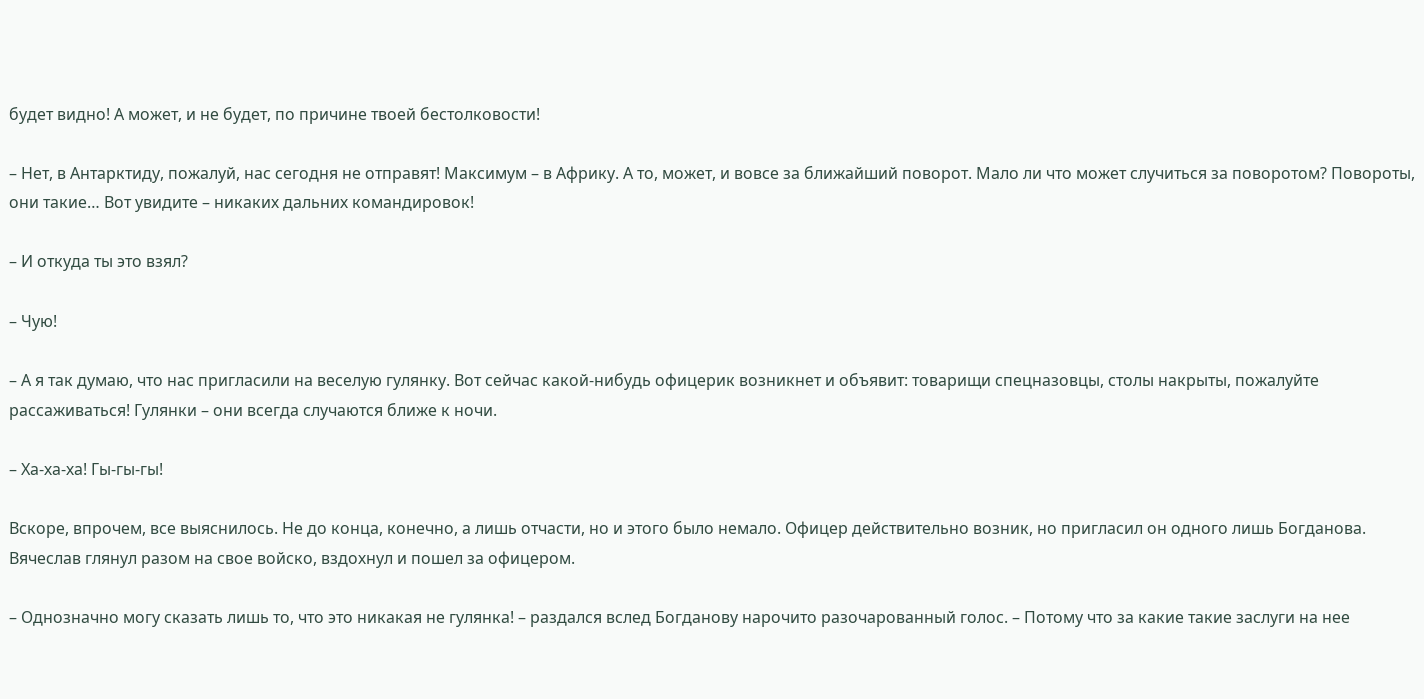будет видно! А может, и не будет, по причине твоей бестолковости!

– Нет, в Антарктиду, пожалуй, нас сегодня не отправят! Максимум – в Африку. А то, может, и вовсе за ближайший поворот. Мало ли что может случиться за поворотом? Повороты, они такие… Вот увидите – никаких дальних командировок!

– И откуда ты это взял?

– Чую!

– А я так думаю, что нас пригласили на веселую гулянку. Вот сейчас какой-нибудь офицерик возникнет и объявит: товарищи спецназовцы, столы накрыты, пожалуйте рассаживаться! Гулянки – они всегда случаются ближе к ночи.

– Ха-ха-ха! Гы-гы-гы!

Вскоре, впрочем, все выяснилось. Не до конца, конечно, а лишь отчасти, но и этого было немало. Офицер действительно возник, но пригласил он одного лишь Богданова. Вячеслав глянул разом на свое войско, вздохнул и пошел за офицером.

– Однозначно могу сказать лишь то, что это никакая не гулянка! – раздался вслед Богданову нарочито разочарованный голос. – Потому что за какие такие заслуги на нее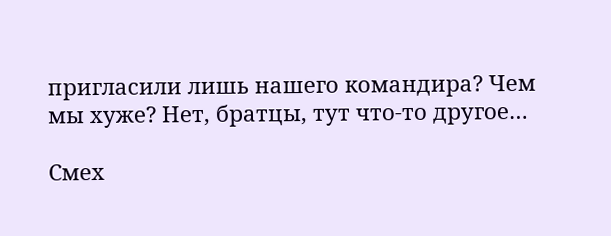пригласили лишь нашего командира? Чем мы хуже? Нет, братцы, тут что-то другое…

Смех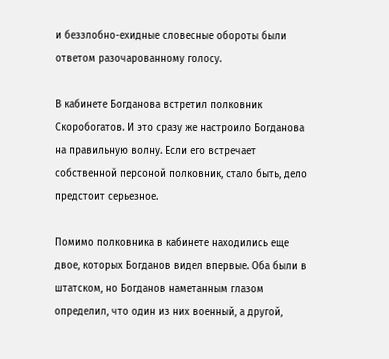и беззлобно-ехидные словесные обороты были ответом разочарованному голосу.

В кабинете Богданова встретил полковник Скоробогатов. И это сразу же настроило Богданова на правильную волну. Если его встречает собственной персоной полковник, стало быть, дело предстоит серьезное.

Помимо полковника в кабинете находились еще двое, которых Богданов видел впервые. Оба были в штатском, но Богданов наметанным глазом определил, что один из них военный, а другой,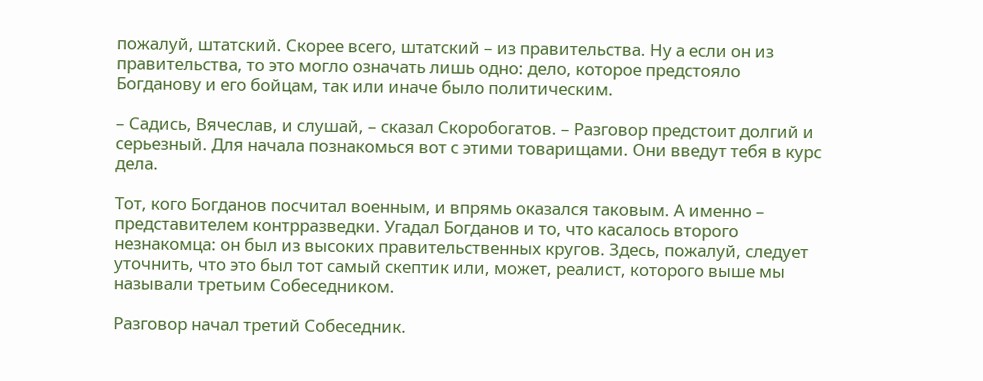пожалуй, штатский. Скорее всего, штатский – из правительства. Ну а если он из правительства, то это могло означать лишь одно: дело, которое предстояло Богданову и его бойцам, так или иначе было политическим.

– Садись, Вячеслав, и слушай, – сказал Скоробогатов. – Разговор предстоит долгий и серьезный. Для начала познакомься вот с этими товарищами. Они введут тебя в курс дела.

Тот, кого Богданов посчитал военным, и впрямь оказался таковым. А именно – представителем контрразведки. Угадал Богданов и то, что касалось второго незнакомца: он был из высоких правительственных кругов. Здесь, пожалуй, следует уточнить, что это был тот самый скептик или, может, реалист, которого выше мы называли третьим Собеседником.

Разговор начал третий Собеседник.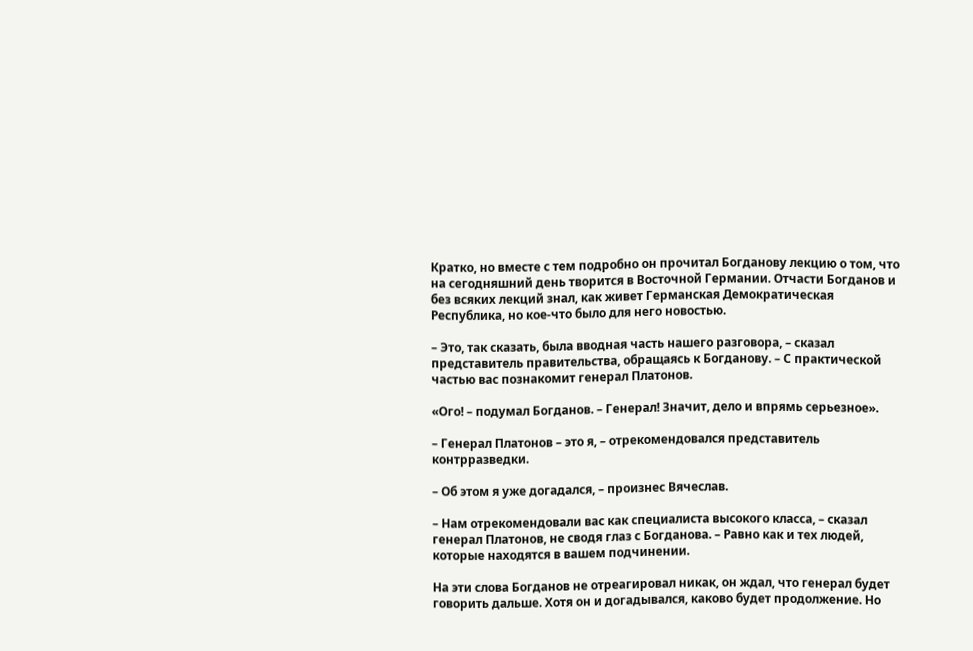Кратко, но вместе с тем подробно он прочитал Богданову лекцию о том, что на сегодняшний день творится в Восточной Германии. Отчасти Богданов и без всяких лекций знал, как живет Германская Демократическая Республика, но кое-что было для него новостью.

– Это, так сказать, была вводная часть нашего разговора, – сказал представитель правительства, обращаясь к Богданову. – С практической частью вас познакомит генерал Платонов.

«Ого! – подумал Богданов. – Генерал! Значит, дело и впрямь серьезное».

– Генерал Платонов – это я, – отрекомендовался представитель контрразведки.

– Об этом я уже догадался, – произнес Вячеслав.

– Нам отрекомендовали вас как специалиста высокого класса, – сказал генерал Платонов, не сводя глаз с Богданова. – Равно как и тех людей, которые находятся в вашем подчинении.

На эти слова Богданов не отреагировал никак, он ждал, что генерал будет говорить дальше. Хотя он и догадывался, каково будет продолжение. Но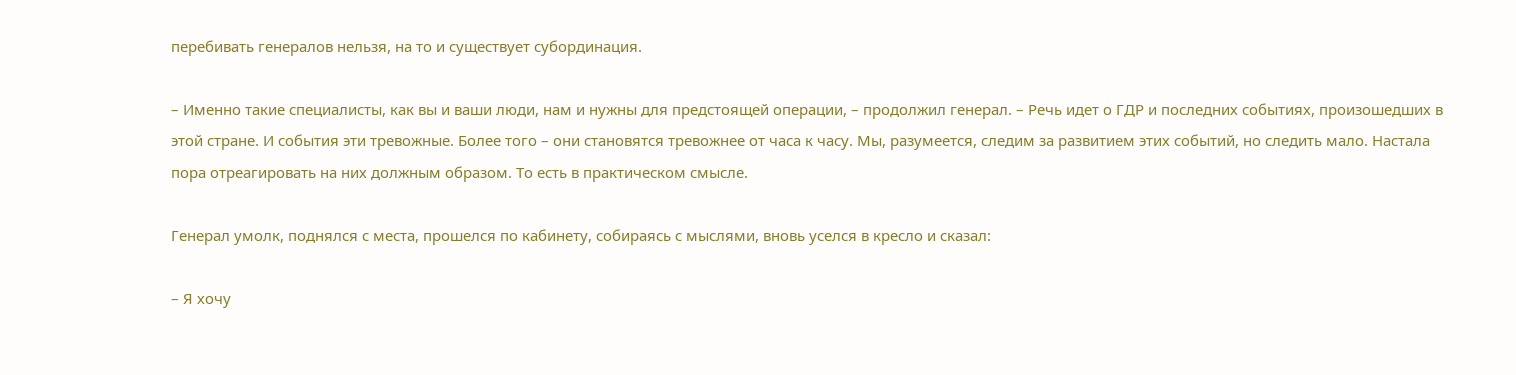перебивать генералов нельзя, на то и существует субординация.

– Именно такие специалисты, как вы и ваши люди, нам и нужны для предстоящей операции, – продолжил генерал. – Речь идет о ГДР и последних событиях, произошедших в этой стране. И события эти тревожные. Более того – они становятся тревожнее от часа к часу. Мы, разумеется, следим за развитием этих событий, но следить мало. Настала пора отреагировать на них должным образом. То есть в практическом смысле.

Генерал умолк, поднялся с места, прошелся по кабинету, собираясь с мыслями, вновь уселся в кресло и сказал:

– Я хочу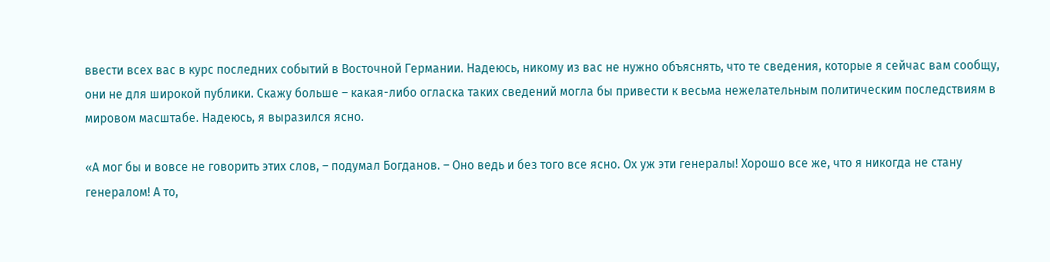ввести всех вас в курс последних событий в Восточной Германии. Надеюсь, никому из вас не нужно объяснять, что те сведения, которые я сейчас вам сообщу, они не для широкой публики. Скажу больше – какая-либо огласка таких сведений могла бы привести к весьма нежелательным политическим последствиям в мировом масштабе. Надеюсь, я выразился ясно.

«А мог бы и вовсе не говорить этих слов, – подумал Богданов. – Оно ведь и без того все ясно. Ох уж эти генералы! Хорошо все же, что я никогда не стану генералом! А то,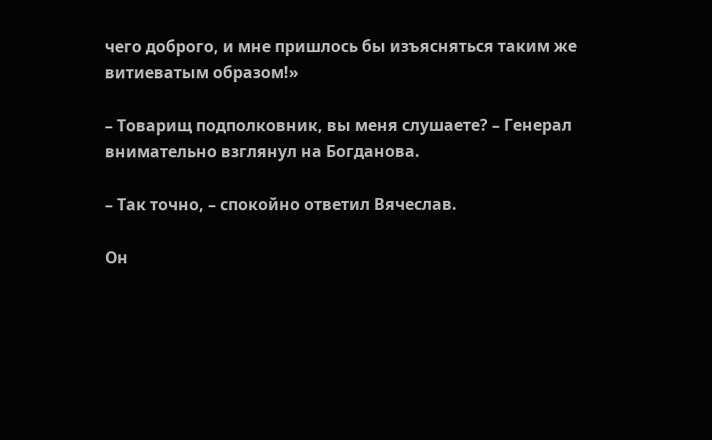чего доброго, и мне пришлось бы изъясняться таким же витиеватым образом!»

– Товарищ подполковник, вы меня слушаете? – Генерал внимательно взглянул на Богданова.

– Так точно, – спокойно ответил Вячеслав.

Он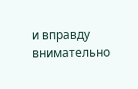и вправду внимательно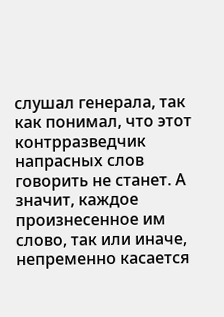слушал генерала, так как понимал, что этот контрразведчик напрасных слов говорить не станет. А значит, каждое произнесенное им слово, так или иначе, непременно касается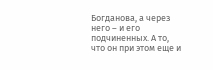Богданова, а через него – и его подчиненных. А то, что он при этом еще и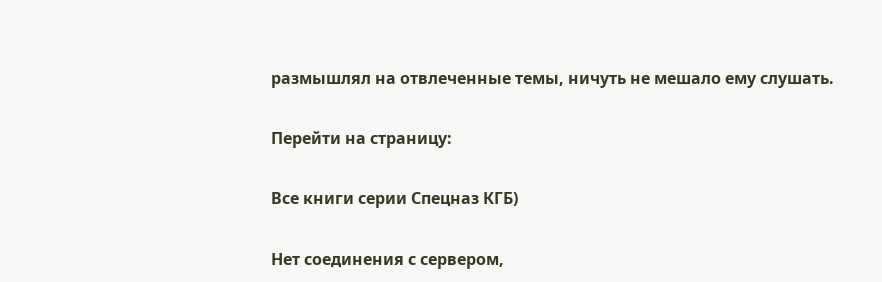размышлял на отвлеченные темы, ничуть не мешало ему слушать.

Перейти на страницу:

Все книги серии Спецназ КГБ)

Нет соединения с сервером,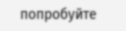попробуйте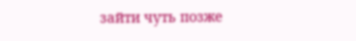зайти чуть позже